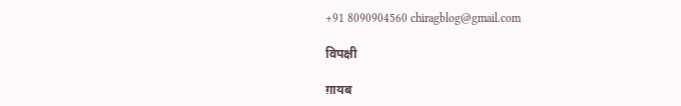+91 8090904560 chiragblog@gmail.com

विपक्षी

ग़ायब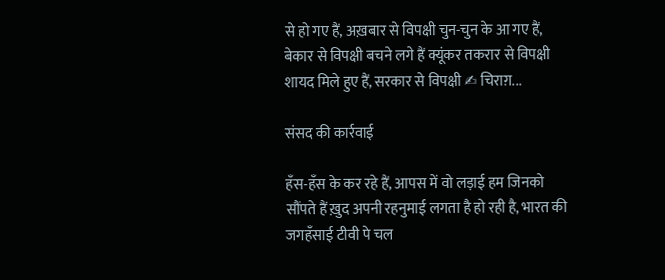से हो गए हैं, अख़बार से विपक्षी चुन-चुन के आ गए हैं, बेकार से विपक्षी बचने लगे हैं क्यूंकर तकरार से विपक्षी शायद मिले हुए हैं, सरकार से विपक्षी ✍ चिराग़...

संसद की कार्रवाई

हँस-हँस के कर रहे हैं, आपस में वो लड़ाई हम जिनको सौंपते हैं ख़ुद अपनी रहनुमाई लगता है हो रही है, भारत की जगहँसाई टीवी पे चल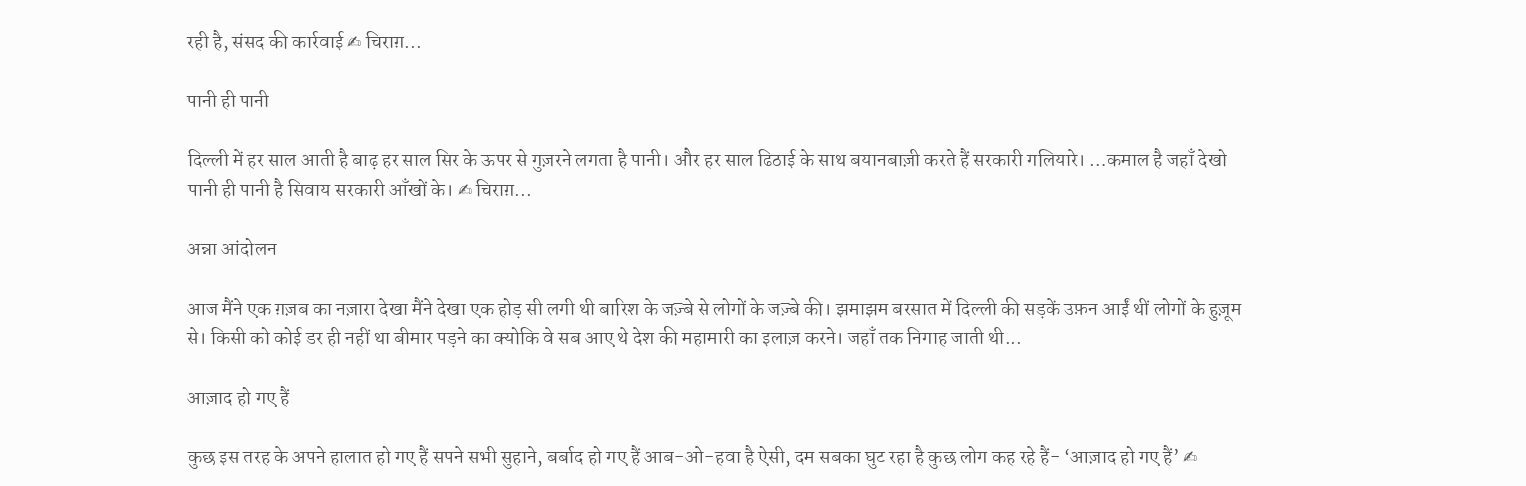रही है, संसद की कार्रवाई ✍ चिराग़...

पानी ही पानी

दिल्ली में हर साल आती है बाढ़ हर साल सिर के ऊपर से गुज़रने लगता है पानी। और हर साल ढिठाई के साथ बयानबाज़ी करते हैं सरकारी गलियारे। …कमाल है जहाँ देखो पानी ही पानी है सिवाय सरकारी आँखों के। ✍ चिराग़...

अन्ना आंदोलन

आज मैंने एक ग़ज़ब का नज़ारा देखा मैंने देखा एक होड़ सी लगी थी बारिश के जज़्बे से लोगों के जज़्बे की। झमाझम बरसात में दिल्ली की सड़कें उफ़न आईं थीं लोगों के हुज़ूम से। किसी को कोई डर ही नहीं था बीमार पड़ने का क्योकि वे सब आए थे देश की महामारी का इलाज़ करने। जहाँ तक निगाह जाती थी...

आज़ाद हो गए हैं

कुछ इस तरह के अपने हालात हो गए हैं सपने सभी सुहाने, बर्बाद हो गए हैं आब-ओ-हवा है ऐसी, दम सबका घुट रहा है कुछ लोग कह रहे हैं- ‘आज़ाद हो गए हैं’ ✍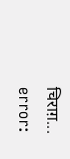चिराग़...
error: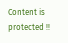Content is protected !!